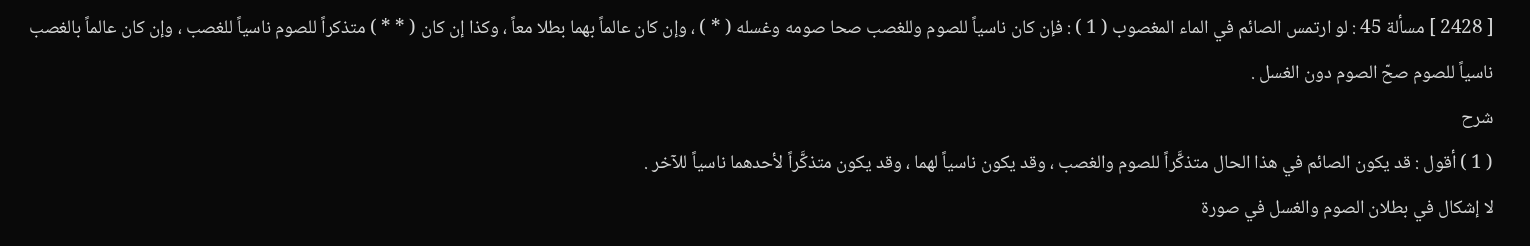[ 2428 ] مسألة 45 : لو ارتمس الصائم في الماء المغصوب ( 1 ) : فإن كان ناسياً للصوم وللغصب صحا صومه وغسله ( * ) ، وإن كان عالماً بهما بطلا معاً ، وكذا إن كان ( * * ) متذكراً للصوم ناسياً للغصب ، وإن كان عالماً بالغصب ناسياً للصوم صحّ الصوم دون الغسل .
شرح
( 1 ) أقول : قد يكون الصائم في هذا الحال متذكَّراً للصوم والغصب ، وقد يكون ناسياً لهما ، وقد يكون متذكَّراً لأحدهما ناسياً للآخر .
لا إشكال في بطلان الصوم والغسل في صورة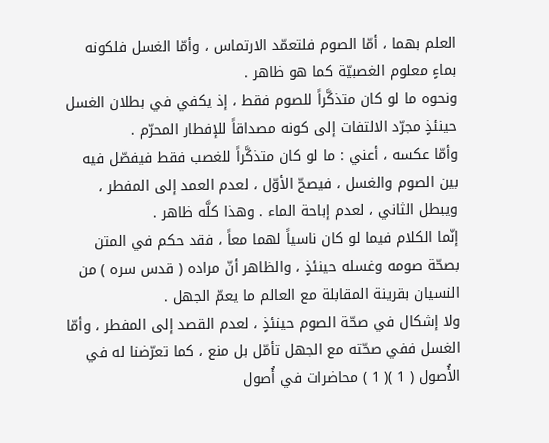العلم بهما ، أمّا الصوم فلتعمّد الارتماس ، وأمّا الغسل فلكونه بماءٍ معلوم الغصبيّة كما هو ظاهر .
ونحوه ما لو كان متذكَّراً للصوم فقط ، إذ يكفي في بطلان الغسل حينئذٍ مجرّد الالتفات إلى كونه مصداقاً للإفطار المحرّم .
وأمّا عكسه ، أعني : ما لو كان متذكَّراً للغصب فقط فيفصّل فيه بين الصوم والغسل ، فيصحّ الأوّل ، لعدم العمد إلى المفطر ، ويبطل الثاني ، لعدم إباحة الماء . وهذا كلَّه ظاهر .
إنّما الكلام فيما لو كان ناسياً لهما معاً ، فقد حكم في المتن بصحّة صومه وغسله حينئذٍ ، والظاهر أنّ مراده ( قدس سره ) من النسيان بقرينة المقابلة مع العالم ما يعمّ الجهل .
ولا إشكال في صحّة الصوم حينئذٍ ، لعدم القصد إلى المفطر ، وأمّا الغسل ففي صحّته مع الجهل تأمّل بل منع ، كما تعرّضنا له في الأُصول ( 1 )( 1 ) محاضرات في أُصول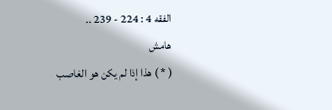الفقه 4 : 224 - 239 ..
هامش
( * ) هذا إذا لم يكن هو الغاصب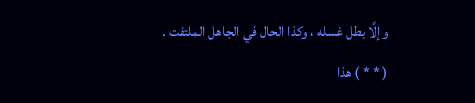وإلَّا بطل غسله ، وكذا الحال في الجاهل الملتفت .
( * * ) هذا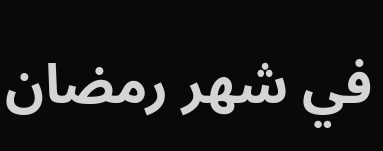في شهر رمضان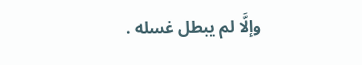وإلَّا لم يبطل غسله .